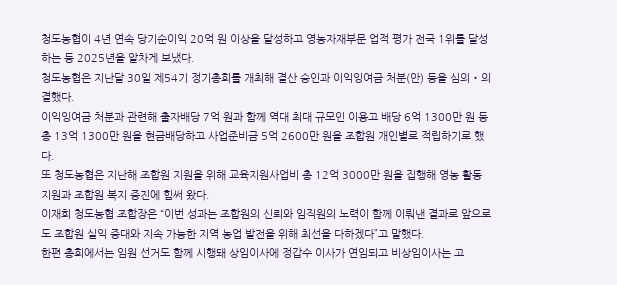청도농협이 4년 연속 당기순이익 20억 원 이상을 달성하고 영농자재부문 업적 평가 전국 1위를 달성하는 등 2025년을 알차게 보냈다.
청도농협은 지난달 30일 제54기 정기총회를 개최해 결산 승인과 이익잉여금 처분(안) 등을 심의‧의결했다.
이익잉여금 처분과 관련해 출자배당 7억 원과 함께 역대 최대 규모인 이용고 배당 6억 1300만 원 등 총 13억 1300만 원을 현금배당하고 사업준비금 5억 2600만 원을 조합원 개인별로 적립하기로 했다.
또 청도농협은 지난해 조합원 지원을 위해 교육지원사업비 총 12억 3000만 원을 집행해 영농 활동 지원과 조합원 복지 증진에 힘써 왔다.
이재희 청도농협 조합장은 “이번 성과는 조합원의 신뢰와 임직원의 노력이 함께 이뤄낸 결과로 앞으로도 조합원 실익 증대와 지속 가능한 지역 농업 발전을 위해 최선을 다하겠다”고 말했다.
한편 총회에서는 임원 선거도 함께 시행돼 상임이사에 정갑수 이사가 연임되고 비상임이사는 고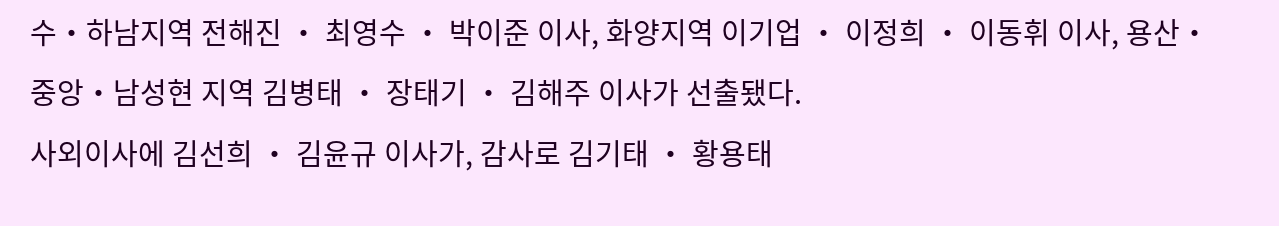수‧하남지역 전해진 ‧ 최영수 ‧ 박이준 이사, 화양지역 이기업 ‧ 이정희 ‧ 이동휘 이사, 용산‧중앙‧남성현 지역 김병태 ‧ 장태기 ‧ 김해주 이사가 선출됐다.
사외이사에 김선희 ‧ 김윤규 이사가, 감사로 김기태 ‧ 황용태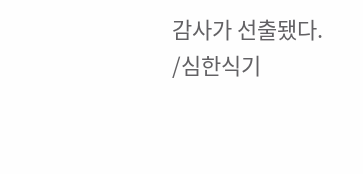감사가 선출됐다.
/심한식기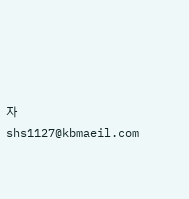자 shs1127@kbmaeil.com